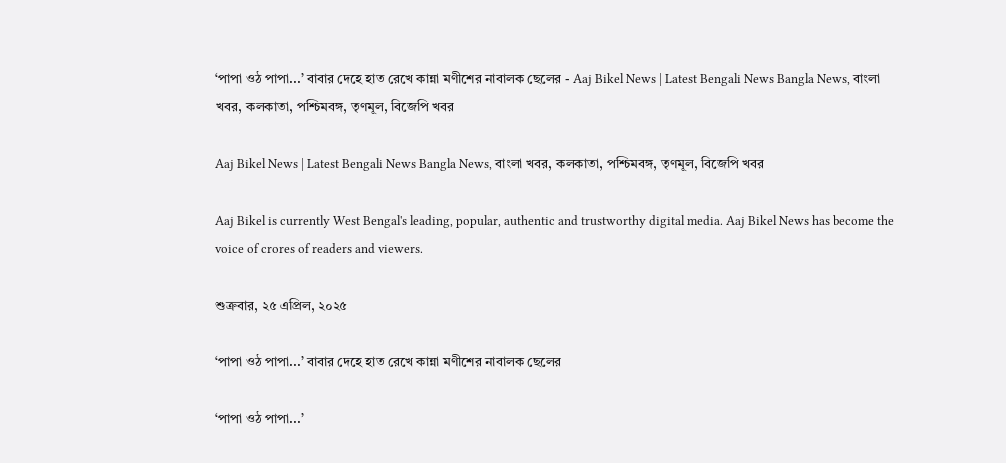‘পাপা ওঠ পাপা...’ বাবার দেহে হাত রেখে কান্না মণীশের নাবালক ছেলের - Aaj Bikel News | Latest Bengali News Bangla News, বাংলা খবর, কলকাতা, পশ্চিমবঙ্গ, তৃণমূল, বিজেপি খবর

Aaj Bikel News | Latest Bengali News Bangla News, বাংলা খবর, কলকাতা, পশ্চিমবঙ্গ, তৃণমূল, বিজেপি খবর

Aaj Bikel is currently West Bengal's leading, popular, authentic and trustworthy digital media. Aaj Bikel News has become the voice of crores of readers and viewers.

শুক্রবার, ২৫ এপ্রিল, ২০২৫

‘পাপা ওঠ পাপা...’ বাবার দেহে হাত রেখে কান্না মণীশের নাবালক ছেলের

‘পাপা ওঠ পাপা...’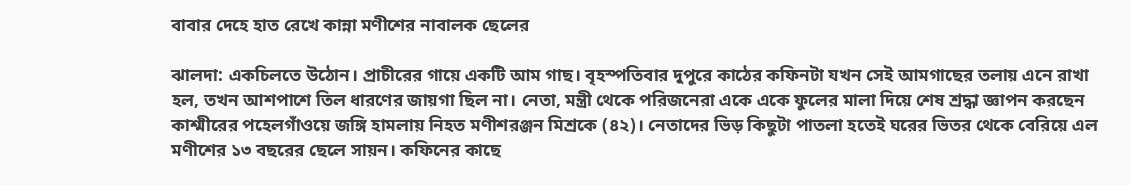বাবার দেহে হাত রেখে কান্না মণীশের নাবালক ছেলের

ঝালদা: একচিলতে উঠোন। প্রাচীরের গায়ে একটি আম গাছ। বৃহস্পতিবার দুপুরে কাঠের কফিনটা যখন সেই আমগাছের তলায় এনে রাখা হল, তখন আশপাশে তিল ধারণের জায়গা ছিল না। নেতা, মন্ত্রী থেকে পরিজনেরা একে একে ফুলের মালা দিয়ে শেষ শ্রদ্ধা জ্ঞাপন করছেন কাশ্মীরের পহেলগাঁওয়ে জঙ্গি হামলায় নিহত মণীশরঞ্জন মিশ্রকে (৪২)। নেতাদের ভিড় কিছুটা পাতলা হতেই ঘরের ভিতর থেকে বেরিয়ে এল মণীশের ১৩ বছরের ছেলে সায়ন। কফিনের কাছে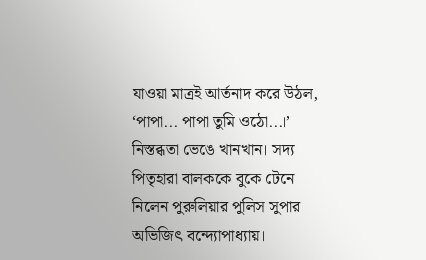যাওয়া মাত্রই আর্তনাদ করে উঠল, ‘পাপা... পাপা তুমি ওঠো...।’ নিস্তব্ধতা ভেঙে খানখান। সদ্য পিতৃহারা বালককে বুকে টেনে নিলেন পুরুলিয়ার পুলিস সুপার অভিজিৎ বন্দ্যোপাধ্যায়।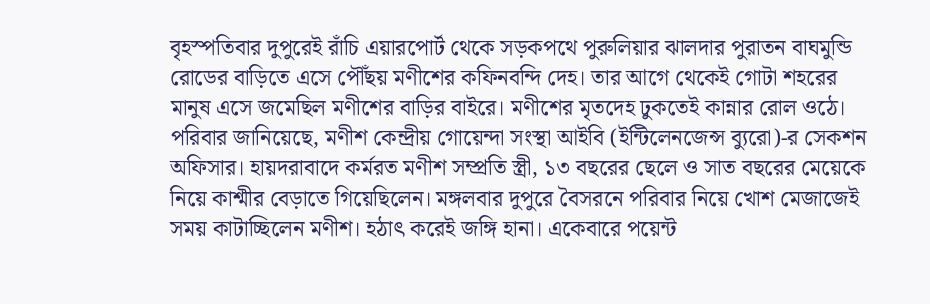বৃহস্পতিবার দুপুরেই রাঁচি এয়ারপোর্ট থেকে সড়কপথে পুরুলিয়ার ঝালদার পুরাতন বাঘমুন্ডি রোডের বাড়িতে এসে পৌঁছয় মণীশের কফিনবন্দি দেহ। তার আগে থেকেই গোটা শহরের মানুষ এসে জমেছিল মণীশের বাড়ির বাইরে। মণীশের মৃতদেহ ঢুকতেই কান্নার রোল ওঠে। পরিবার জানিয়েছে, মণীশ কেন্দ্রীয় গোয়েন্দা সংস্থা আইবি (ইন্টিলেনজেন্স ব্যুরো)-র সেকশন অফিসার। হায়দরাবাদে কর্মরত মণীশ সম্প্রতি স্ত্রী, ১৩ বছরের ছেলে ও সাত বছরের মেয়েকে নিয়ে কাশ্মীর বেড়াতে গিয়েছিলেন। মঙ্গলবার দুপুরে বৈসরনে পরিবার নিয়ে খোশ মেজাজেই সময় কাটাচ্ছিলেন মণীশ। হঠাৎ করেই জঙ্গি হানা। একেবারে পয়েন্ট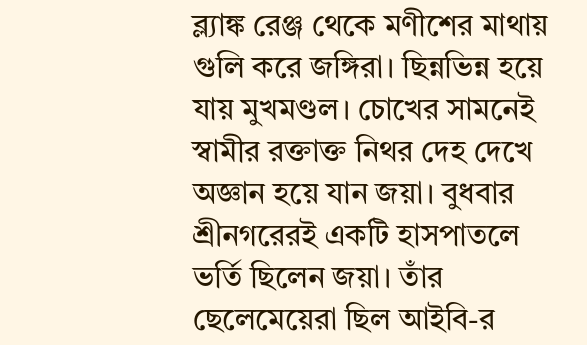ব্ল্যাঙ্ক রেঞ্জ থেকে মণীশের মাথায় গুলি করে জঙ্গিরা। ছিন্নভিন্ন হয়ে যায় মুখমণ্ডল। চোখের সামনেই স্বামীর রক্তাক্ত নিথর দেহ দেখে অজ্ঞান হয়ে যান জয়া। বুধবার শ্রীনগরেরই একটি হাসপাতলে ভর্তি ছিলেন জয়া। তাঁর ছেলেমেয়েরা ছিল আইবি-র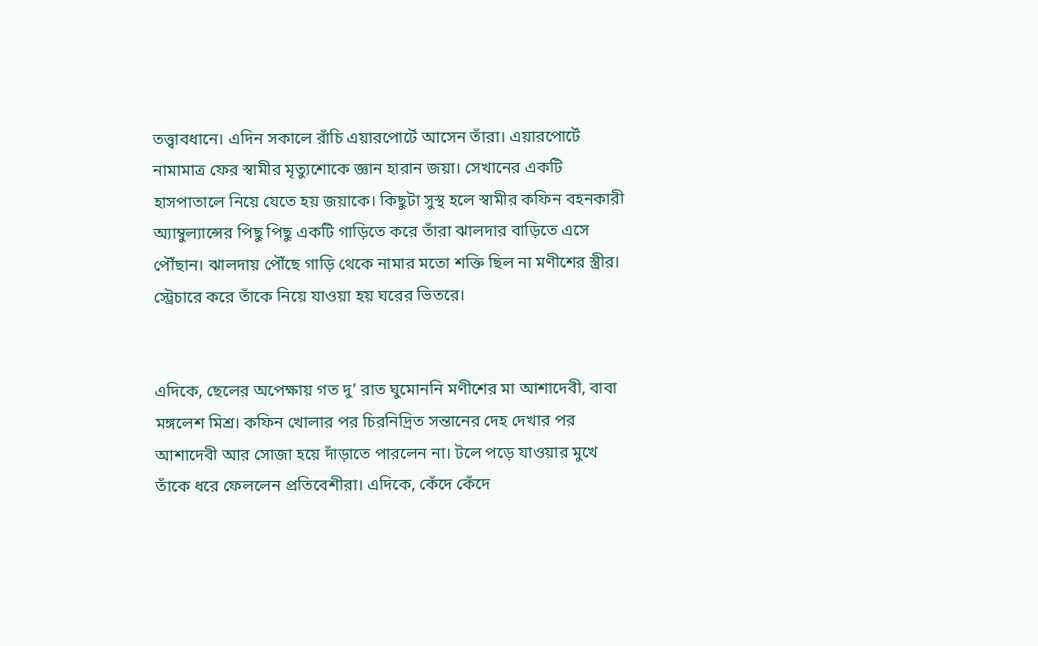তত্ত্বাবধানে। এদিন সকালে রাঁচি এয়ারপোর্টে আসেন তাঁরা। এয়ারপোর্টে নামামাত্র ফের স্বামীর মৃত্যুশোকে জ্ঞান হারান জয়া। সেখানের একটি হাসপাতালে নিয়ে যেতে হয় জয়াকে। কিছুটা সুস্থ হলে স্বামীর কফিন বহনকারী অ্যাম্বুল্যান্সের পিছু পিছু একটি গাড়িতে করে তাঁরা ঝালদার বাড়িতে এসে পৌঁছান। ঝালদায় পৌঁছে গাড়ি থেকে নামার মতো শক্তি ছিল না মণীশের স্ত্রীর। স্ট্রেচারে করে তাঁকে নিয়ে যাওয়া হয় ঘরের ভিতরে।


এদিকে, ছেলের অপেক্ষায় গত দু’ রাত ঘুমোননি মণীশের মা আশাদেবী, বাবা মঙ্গলেশ মিশ্র। কফিন খোলার পর চিরনিদ্রিত সন্তানের দেহ দেখার পর আশাদেবী আর সোজা হয়ে দাঁড়াতে পারলেন না। টলে পড়ে যাওয়ার মুখে তাঁকে ধরে ফেললেন প্রতিবেশীরা। এদিকে, কেঁদে কেঁদে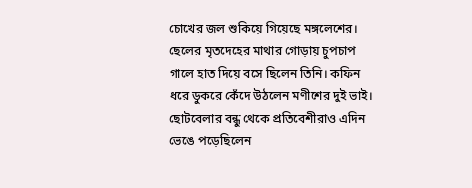চোখের জল শুকিয়ে গিয়েছে মঙ্গলেশের। ছেলের মৃতদেহের মাথার গোড়ায় চুপচাপ গালে হাত দিয়ে বসে ছিলেন তিনি। কফিন ধরে ডুকরে কেঁদে উঠলেন মণীশের দুই ভাই। ছোটবেলার বন্ধু থেকে প্রতিবেশীরাও এদিন ভেঙে পড়েছিলেন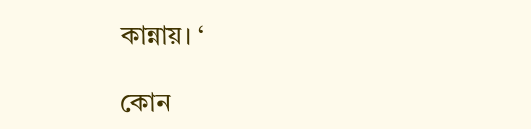কান্নায়। ‘

কোন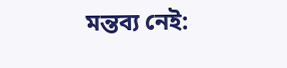মন্তব্য নেই: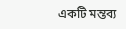একটি মন্তব্য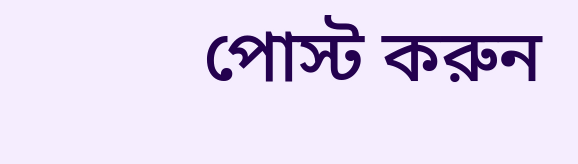পোস্ট করুন